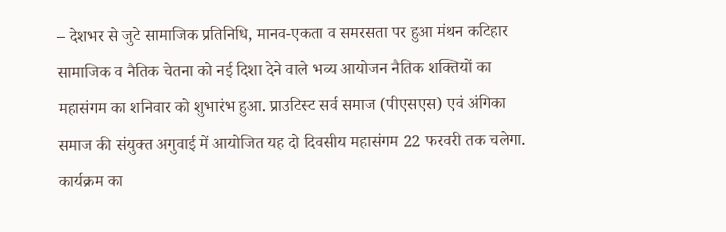– देशभर से जुटे सामाजिक प्रतिनिधि, मानव-एकता व समरसता पर हुआ मंथन कटिहार सामाजिक व नैतिक चेतना को नई दिशा देने वाले भव्य आयोजन नैतिक शक्तियों का महासंगम का शनिवार को शुभारंभ हुआ. प्राउटिस्ट सर्व समाज (पीएसएस) एवं अंगिका समाज की संयुक्त अगुवाई में आयोजित यह दो दिवसीय महासंगम 22 फरवरी तक चलेगा. कार्यक्रम का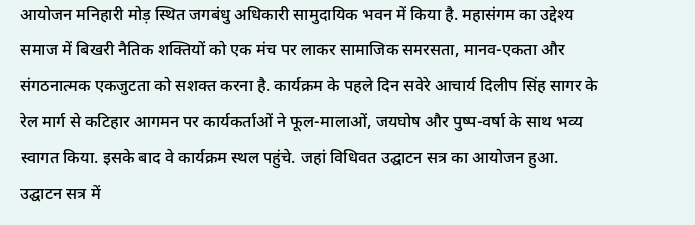आयोजन मनिहारी मोड़ स्थित जगबंधु अधिकारी सामुदायिक भवन में किया है. महासंगम का उद्देश्य समाज में बिखरी नैतिक शक्तियों को एक मंच पर लाकर सामाजिक समरसता, मानव-एकता और संगठनात्मक एकजुटता को सशक्त करना है. कार्यक्रम के पहले दिन सवेरे आचार्य दिलीप सिंह सागर के रेल मार्ग से कटिहार आगमन पर कार्यकर्ताओं ने फूल-मालाओं, जयघोष और पुष्प-वर्षा के साथ भव्य स्वागत किया. इसके बाद वे कार्यक्रम स्थल पहुंचे. जहां विधिवत उद्घाटन सत्र का आयोजन हुआ. उद्घाटन सत्र में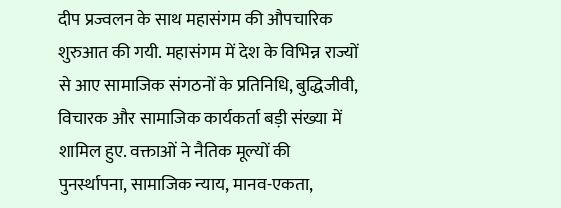दीप प्रज्वलन के साथ महासंगम की औपचारिक शुरुआत की गयी. महासंगम में देश के विभिन्न राज्यों से आए सामाजिक संगठनों के प्रतिनिधि, बुद्धिजीवी, विचारक और सामाजिक कार्यकर्ता बड़ी संख्या में शामिल हुए. वक्ताओं ने नैतिक मूल्यों की पुनर्स्थापना, सामाजिक न्याय, मानव-एकता,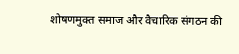शोषणमुक्त समाज और वैचारिक संगठन की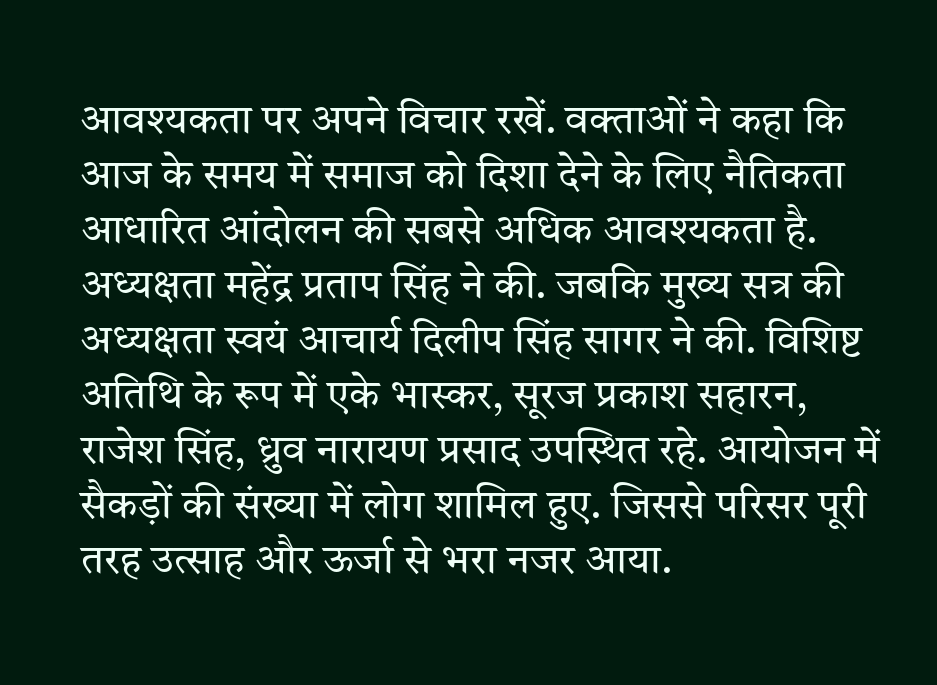आवश्यकता पर अपने विचार रखें. वक्ताओं ने कहा कि आज के समय में समाज को दिशा देने के लिए नैतिकता आधारित आंदोलन की सबसे अधिक आवश्यकता है. अध्यक्षता महेंद्र प्रताप सिंह ने की. जबकि मुख्य सत्र की अध्यक्षता स्वयं आचार्य दिलीप सिंह सागर ने की. विशिष्ट अतिथि के रूप में एके भास्कर, सूरज प्रकाश सहारन, राजेश सिंह, ध्रुव नारायण प्रसाद उपस्थित रहे. आयोजन में सैकड़ों की संख्या में लोग शामिल हुए. जिससे परिसर पूरी तरह उत्साह और ऊर्जा से भरा नजर आया.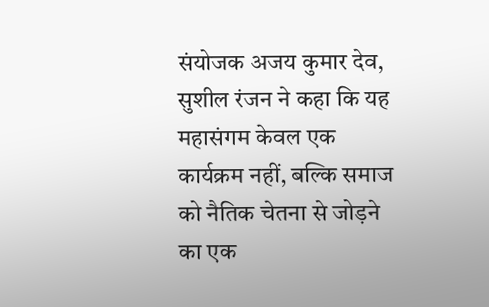संयोजक अजय कुमार देव, सुशील रंजन ने कहा कि यह महासंगम केवल एक कार्यक्रम नहीं, बल्कि समाज को नैतिक चेतना से जोड़ने का एक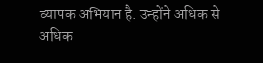व्यापक अभियान है. उन्होंने अधिक से अधिक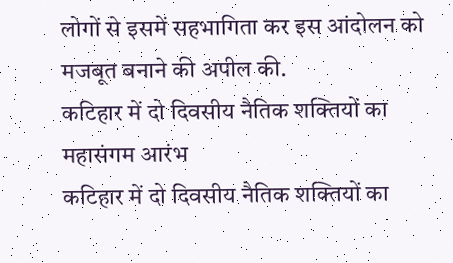लोगों से इसमें सहभागिता कर इस आंदोलन को मजबूत बनाने की अपील की.
कटिहार में दो दिवसीय नैतिक शक्तियों का महासंगम आरंभ
कटिहार में दो दिवसीय नैतिक शक्तियों का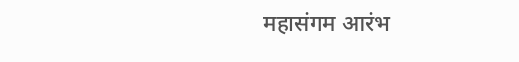महासंगम आरंभ